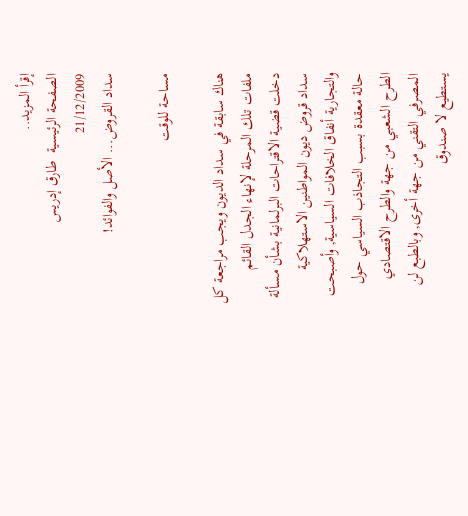إقرأ المزيد..
الصفحة الرئيسية  طارق إدريس
21/12/2009
سداد القروض... الأصل والفوائد!

مساحة للوقت

هناك سابقة في سداد الديون ويجب مراجعة كل ملفات تلك المرحلة لإنهاء الجدل القائم
دخلت قضية الاقتراحات البرلمانية بشأن مسألة سداد قروض ديون المواطنين الاستهلاكية والتجارية أنفاق الخلافات السياسية, وأصبحت حالة معقدة بسبب التجاذب السياسي حول الطرح الشعبي من جهة والطرح الاقتصادي المصرفي التقني من جهة أخرى, وبالطبع لن يستطيع لا صندوق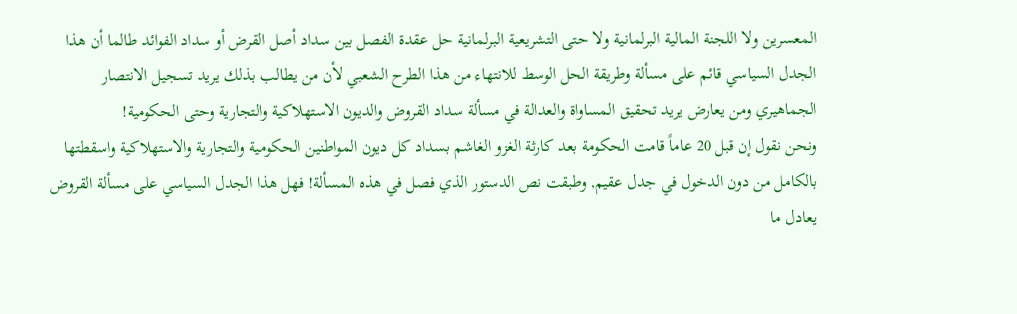المعسرين ولا اللجنة المالية البرلمانية ولا حتى التشريعية البرلمانية حل عقدة الفصل بين سداد أصل القرض أو سداد الفوائد طالما أن هذا الجدل السياسي قائم على مسألة وطريقة الحل الوسط للانتهاء من هذا الطرح الشعبي لأن من يطالب بذلك يريد تسجيل الانتصار الجماهيري ومن يعارض يريد تحقيق المساواة والعدالة في مسألة سداد القروض والديون الاستهلاكية والتجارية وحتى الحكومية!
ونحن نقول إن قبل 20 عاماً قامت الحكومة بعد كارثة الغزو الغاشم بسداد كل ديون المواطنين الحكومية والتجارية والاستهلاكية واسقطتها بالكامل من دون الدخول في جدل عقيم, وطبقت نص الدستور الذي فصل في هذه المسألة! فهل هذا الجدل السياسي على مسألة القروض يعادل ما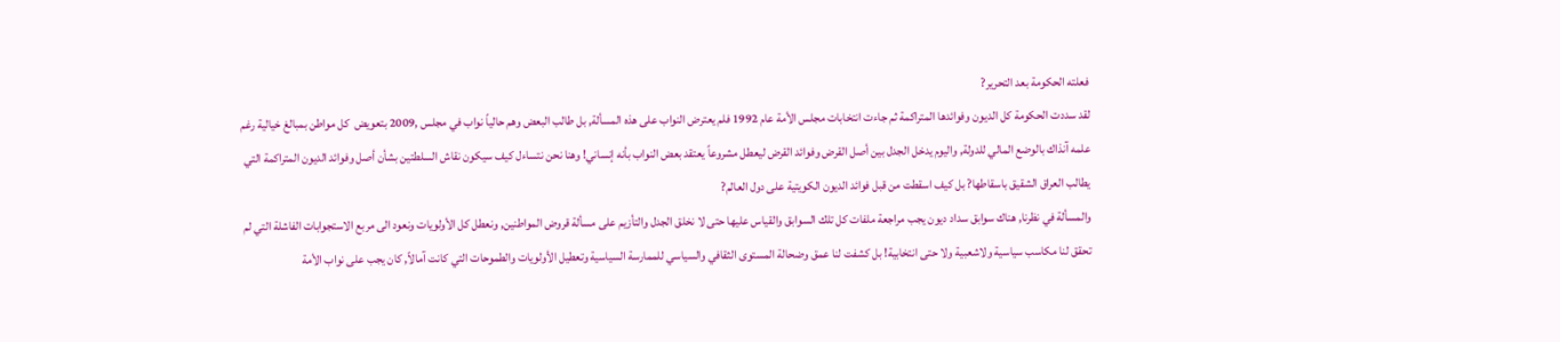فعلته الحكومة بعد التحرير?
لقد سددت الحكومة كل الديون وفوائدها المتراكمة ثم جاءت انتخابات مجلس الأمة عام 1992 فلم يعترض النواب على هذه المسألة, بل طالب البعض وهم حالياً نواب في مجلس ,2009 بتعويض  كل مواطن بمبالغ خيالية رغم علمه آنذاك بالوضع المالي للدولة, واليوم يدخل الجدل بين أصل القرض وفوائد القرض ليعطل مشروعاً يعتقد بعض النواب بأنه إنساني! وهنا نحن نتساءل كيف سيكون نقاش السلطتين بشأن أصل وفوائد الديون المتراكمة التي يطالب العراق الشقيق باسقاطها? بل كيف اسقطت من قبل فوائد الديون الكويتية على دول العالم?
والمسألة في نظرنا, هناك سوابق سداد ديون يجب مراجعة ملفات كل تلك السوابق والقياس عليها حتى لا نخلق الجدل والتأزيم على مسألة قروض المواطنين, ونعطل كل الأولويات ونعود الى مربع الاستجوابات الفاشلة التي لم تحقق لنا مكاسب سياسية ولاشعبية ولا حتى انتخابية! بل كشفت لنا عمق وضحالة المستوى الثقافي والسياسي للممارسة السياسية وتعطيل الأولويات والطموحات التي كانت آمالاً, كان يجب على نواب الأمة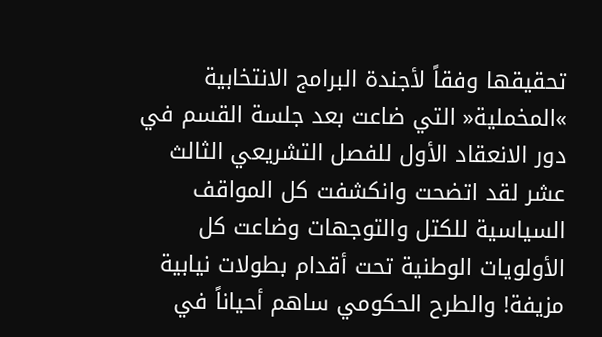تحقيقها وفقاً لأجندة البرامج الانتخابية »المخملية« التي ضاعت بعد جلسة القسم في دور الانعقاد الأول للفصل التشريعي الثالث عشر لقد اتضحت وانكشفت كل المواقف السياسية للكتل والتوجهات وضاعت كل الأولويات الوطنية تحت أقدام بطولات نيابية مزيفة! والطرح الحكومي ساهم أحياناً في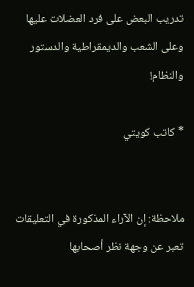تدريب البعض على فرد العضلات عليها وعلى الشعب والديمقراطية والدستور والنظام!

* كاتب كويتي


ملاحظة: إن الآراء المذكورة في التعليقات تعبر عن وجهة نظر أصحابها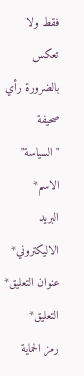فقط ولا تعكس بالضرورة رأي صحيفة "السياسة"
الاسم*
البريد الاليكتروني*
عنوان التعليق*
التعليق*
رمز الحماية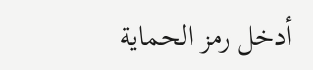أدخل رمز الحماية